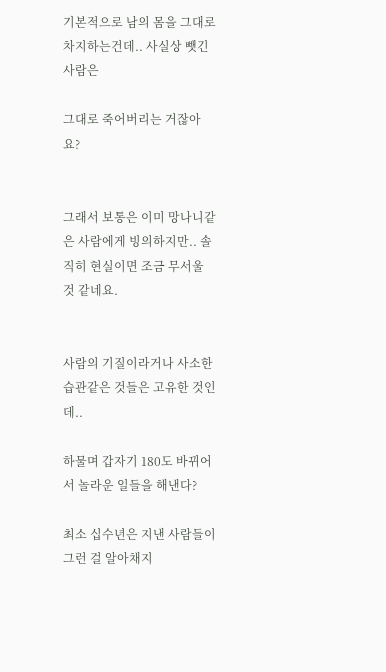기본적으로 남의 몸을 그대로 차지하는건데.. 사실상 뺏긴 사람은

그대로 죽어버리는 거잖아요?


그래서 보통은 이미 망나니같은 사람에게 빙의하지만.. 솔직히 현실이면 조금 무서울 것 같네요.


사람의 기질이라거나 사소한 습관같은 것들은 고유한 것인데..

하물며 갑자기 180도 바뀌어서 놀라운 일들을 해낸다?

최소 십수년은 지낸 사람들이 그런 걸 알아채지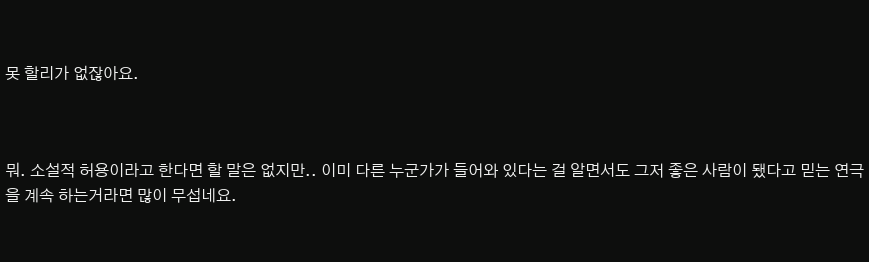못 할리가 없잖아요.



뭐. 소설적 허용이라고 한다면 할 말은 없지만.. 이미 다른 누군가가 들어와 있다는 걸 알면서도 그저 좋은 사람이 됐다고 믿는 연극을 계속 하는거라면 많이 무섭네요.